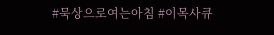#묵상으로여는아침 #이목사큐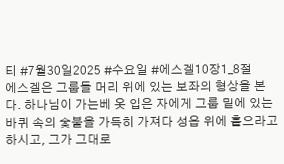티 #7월30일2025 #수요일 #에스겔10장1_8절
에스겔은 그룹들 머리 위에 있는 보좌의 형상을 본다. 하나님이 가는베 옷 입은 자에게 그룹 밑에 있는 바퀴 속의 숯불을 가득히 가져다 성읍 위에 흩으라고 하시고, 그가 그대로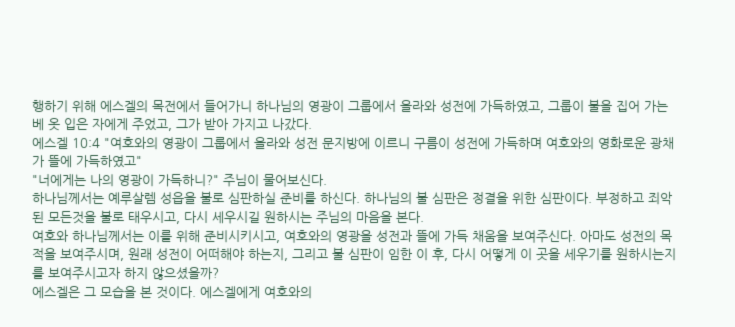행하기 위해 에스겔의 목전에서 들어가니 하나님의 영광이 그룹에서 올라와 성전에 가득하였고, 그룹이 불을 집어 가는베 옷 입은 자에게 주었고, 그가 받아 가지고 나갔다.
에스겔 10:4 "여호와의 영광이 그룹에서 올라와 성전 문지방에 이르니 구름이 성전에 가득하며 여호와의 영화로운 광채가 뜰에 가득하였고"
"너에게는 나의 영광이 가득하니?" 주님이 물어보신다.
하나님께서는 예루살렘 성읍을 불로 심판하실 준비를 하신다. 하나님의 불 심판은 정결을 위한 심판이다. 부정하고 죄악된 모든것을 불로 태우시고, 다시 세우시길 원하시는 주님의 마음을 본다.
여호와 하나님께서는 이를 위해 준비시키시고, 여호와의 영광을 성전과 뜰에 가득 채움을 보여주신다. 아마도 성전의 목적을 보여주시며, 원래 성전이 어떠해야 하는지, 그리고 불 심판이 임한 이 후, 다시 어떻게 이 곳을 세우기를 원하시는지를 보여주시고자 하지 않으셨을까?
에스겔은 그 모습을 본 것이다. 에스겔에게 여호와의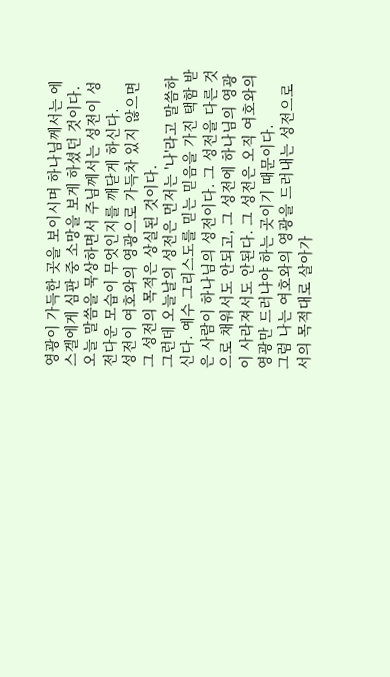영광이 가득한 곳을 보이시며 하나님께서는 에스겔에게 심판 중 소망을 보게 하셨던 것이다.
오늘 말씀을 묵상하면서 주님께서는 성전이 성전다운 모습이 무엇인지를 깨닫게 하신다.
성전이 여호와의 영광으로 가득차 있지 않으면 그 성전의 목적은 상실된 것이다.
그런데 오늘날의 성전은 먼저는 '나'라고 말씀하신다. 예수 그리스도를 믿는 믿음을 가진 택함 받은 사람이 하나님의 성전이다. 그 성전을 다른 것으로 채워서도 안되고, 그 성전에 하나님의 영광이 사라져서도 안된다. 그 성전은 오직 여호와의 영광만 드러냐야 하는 곳이기 때문이다.
그럼 나는 여호와의 영광을 드러내는 성전으로서의 목적대로 살아가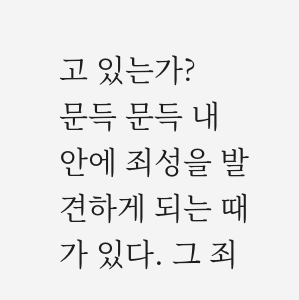고 있는가?
문득 문득 내 안에 죄성을 발견하게 되는 때가 있다. 그 죄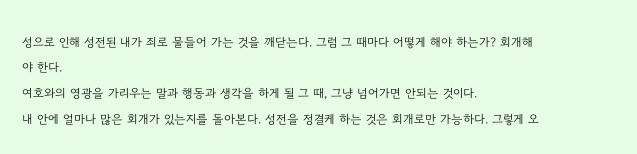성으로 인해 성전된 내가 죄로 물들어 가는 것을 깨닫는다. 그럼 그 때마다 어떻게 해야 하는가? 회개해야 한다.
여호와의 영광을 가리우는 말과 행동과 생각을 하게 될 그 때, 그냥 넘어가면 안되는 것이다.
내 안에 얼마나 많은 회개가 있는지를 돌아본다. 성전을 정결케 하는 것은 회개로만 가능하다. 그렇게 오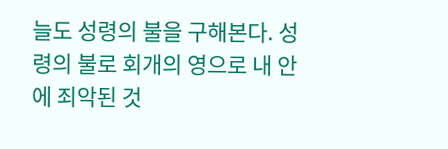늘도 성령의 불을 구해본다. 성령의 불로 회개의 영으로 내 안에 죄악된 것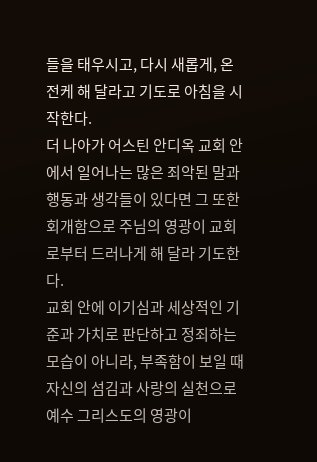들을 태우시고, 다시 새롭게, 온전케 해 달라고 기도로 아침을 시작한다.
더 나아가 어스틴 안디옥 교회 안에서 일어나는 많은 죄악된 말과 행동과 생각들이 있다면 그 또한 회개함으로 주님의 영광이 교회로부터 드러나게 해 달라 기도한다.
교회 안에 이기심과 세상적인 기준과 가치로 판단하고 정죄하는 모습이 아니라, 부족함이 보일 때 자신의 섬김과 사랑의 실천으로 예수 그리스도의 영광이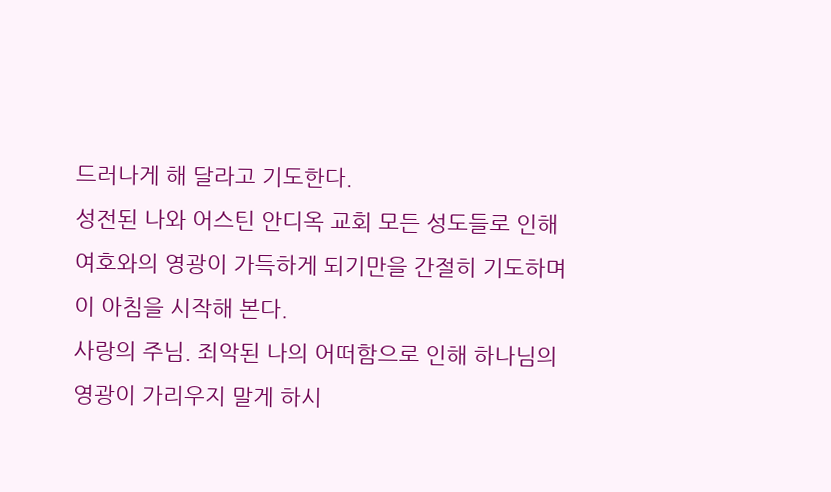드러나게 해 달라고 기도한다.
성전된 나와 어스틴 안디옥 교회 모든 성도들로 인해 여호와의 영광이 가득하게 되기만을 간절히 기도하며 이 아침을 시작해 본다.
사랑의 주님. 죄악된 나의 어떠함으로 인해 하나님의 영광이 가리우지 말게 하시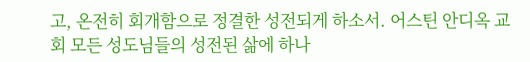고, 온전히 회개함으로 정결한 성전되게 하소서. 어스틴 안디옥 교회 모든 성도님들의 성전된 삶에 하나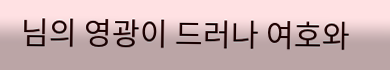님의 영광이 드러나 여호와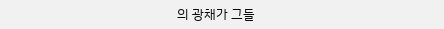의 광채가 그들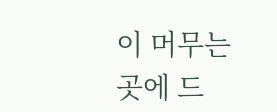이 머무는 곳에 드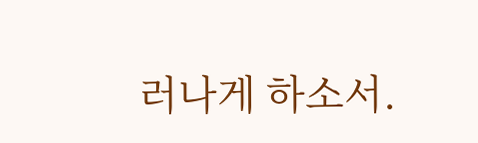러나게 하소서.